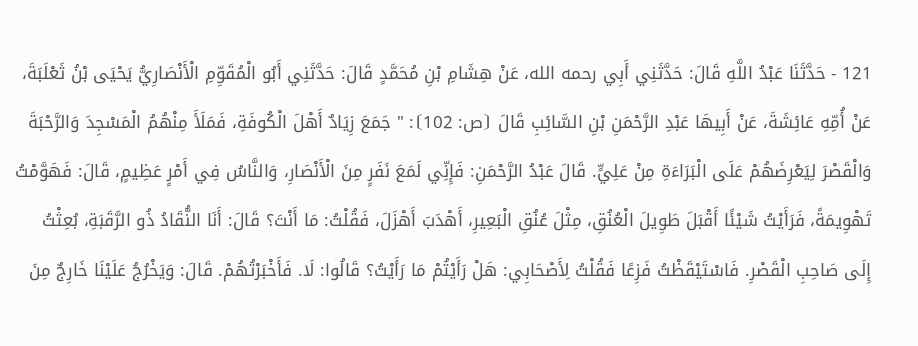121 - حَدَّثَنَا عَبْدُ اللَّهِ قَالَ: حَدَّثَنِي أَبِي رحمه الله، عَنْ هِشَامِ بْنِ مُحَمَّدٍ قَالَ: حَدَّثَنِي أَبُو الْمُقَوِّمِ الْأَنْصَارِيُّ يَحْيَى بْنُ ثَعْلَبَةَ، عَنْ أُمِّهِ عَائِشَةَ، عَنْ أَبِيهَا عَبْدِ الرَّحْمَنِ بْنِ السَّائِبِ قَالَ ⦗ص: 102⦘: " جَمَعَ زِيَادٌ أَهْلَ الْكُوفَةِ، فَمَلَأَ مِنْهُمُ الْمَسْجِدَ وَالرَّحْبَةَ وَالْقَصْرَ لِيَعْرِضَهُمْ عَلَى الْبَرَاءَةِ مِنْ عَلِيٍّ. قَالَ عَبْدُ الرَّحْمَنِ: فَإِنِّي لَمَعَ نَفَرٍ مِنَ الْأَنْصَارِ، وَالنَّاسُ فِي أَمْرٍ عَظِيمٍ، قَالَ: فَهَوَّمْتُ تَهْوِيمَةً، فَرَأَيْتُ شَيْئًا أَقْبَلَ طَوِيلَ الْعُنُقِ، مِثْلَ عُنُقِ الْبَعِيرِ، أَهْدَبَ أَهْزَلَ، فَقُلْتُ: مَا أَنْتَ؟ قَالَ: أَنَا النُّقَادُ ذُو الرَّقَبَةِ، بُعِثْتُ إِلَى صَاحِبِ الْقَصْرِ. فَاسْتَيْقَظْتُ فَزِعًا فَقُلْتُ لِأَصْحَابِي: هَلْ رَأَيْتُمْ مَا رَأَيْتُ؟ قَالُوا: لَا. فَأَخْبَرْتُهُمْ. قَالَ: وَيَخْرُجُ عَلَيْنَا خَارِجٌ مِنَ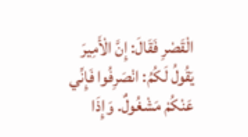الْقَصْرِ فَقَالَ: إِنَّ الْأَمِيرَ يَقُولُ لَكُمُ: انْصَرِفُوا فَإِنِّي عَنْكُمْ مَشْغُولٌ. وَإِذَا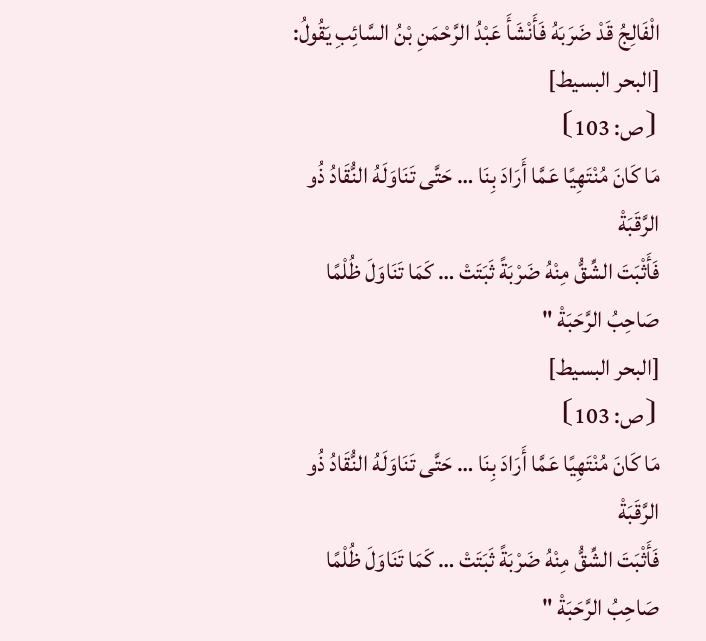الْفَالِجُ قَدْ ضَرَبَهُ فَأَنْشَأَ عَبْدُ الرَّحْمَنِ بْنُ السَّائِبِ يَقُولُ:
[البحر البسيط]
⦗ص: 103⦘
مَا كَانَ مُنْتَهِيًا عَمَّا أَرَادَ بِنَا … حَتَّى تَنَاوَلَهُ النُّقَادُ ذُو الرَّقَبَةْ
فَأَثْبَتَ الشِّقُّ مِنْهُ ضَرْبَةً ثَبَتَتْ … كَمَا تَنَاوَلَ ظُلْمًا صَاحِبُ الرَّحَبَةْ "
[البحر البسيط]
⦗ص: 103⦘
مَا كَانَ مُنْتَهِيًا عَمَّا أَرَادَ بِنَا … حَتَّى تَنَاوَلَهُ النُّقَادُ ذُو الرَّقَبَةْ
فَأَثْبَتَ الشِّقُّ مِنْهُ ضَرْبَةً ثَبَتَتْ … كَمَا تَنَاوَلَ ظُلْمًا صَاحِبُ الرَّحَبَةْ "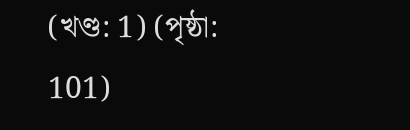(খণ্ড: 1) (পৃষ্ঠা: 101)